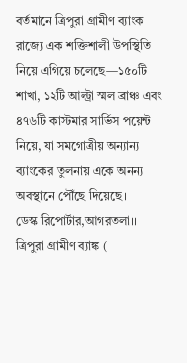বর্তমানে ত্রিপুরা গ্রামীণ ব্যাংক রাজ্যে এক শক্তিশালী উপস্থিতি নিয়ে এগিয়ে চলেছে—১৫০টি শাখা, ১২টি আল্ট্রা স্মল ব্রাঞ্চ এবং ৪৭৬টি কাস্টমার সার্ভিস পয়েন্ট নিয়ে, যা সমগোত্রীয় অন্যান্য ব্যাংকের তুলনায় একে অনন্য অবস্থানে পৌঁছে দিয়েছে।
ডেস্ক রিপোর্টার,আগরতলা।।
ত্রিপুরা গ্রামীণ ব্যাঙ্ক (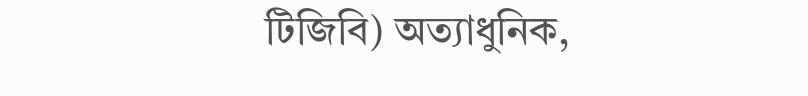টিজিবি) অত্যাধুনিক,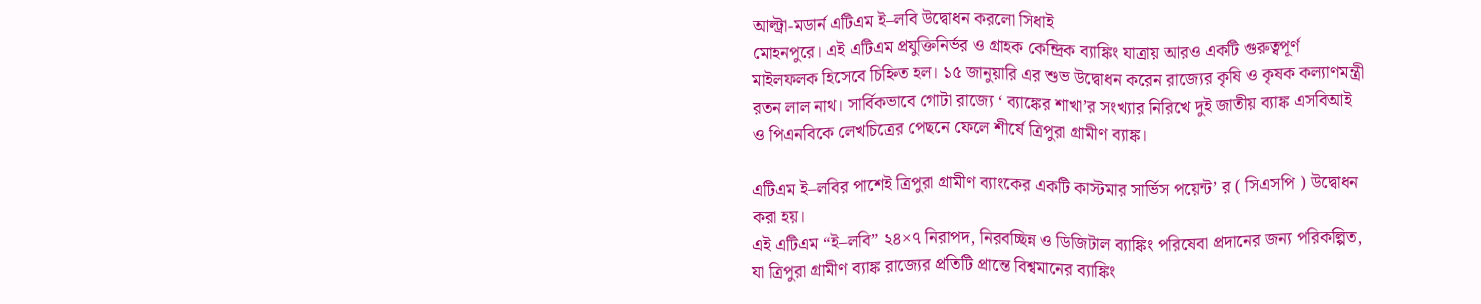আল্ট্রা-মডার্ন এটিএম ই–লবি উদ্বোধন করলো সিধাই
মোহনপুরে। এই এটিএম প্রযুক্তিনির্ভর ও গ্রাহক কেন্দ্রিক ব্যাঙ্কিং যাত্রায় আরও একটি গুরুত্বপূর্ণ মাইলফলক হিসেবে চিহ্নিত হল। ১৫ জানুয়ারি এর শুভ উদ্বোধন করেন রাজ্যের কৃষি ও কৃষক কল্যাণমন্ত্রী রতন লাল নাথ। সার্বিকভাবে গোটা রাজ্যে ‘ ব্যাঙ্কের শাখা’র সংখ্যার নিরিখে দুই জাতীয় ব্যাঙ্ক এসবিআই ও পিএনবিকে লেখচিত্রের পেছনে ফেলে শীর্ষে ত্রিপুরা গ্রামীণ ব্যাঙ্ক।

এটিএম ই–লবির পাশেই ত্রিপুরা গ্রামীণ ব্যাংকের একটি কাস্টমার সার্ভিস পয়েন্ট’ র ( সিএসপি ) উদ্বোধন করা হয়।
এই এটিএম “ই–লবি” ২৪×৭ নিরাপদ, নিরবচ্ছিন্ন ও ডিজিটাল ব্যাঙ্কিং পরিষেবা প্রদানের জন্য পরিকল্পিত, যা ত্রিপুরা গ্রামীণ ব্যাঙ্ক রাজ্যের প্রতিটি প্রান্তে বিশ্বমানের ব্যাঙ্কিং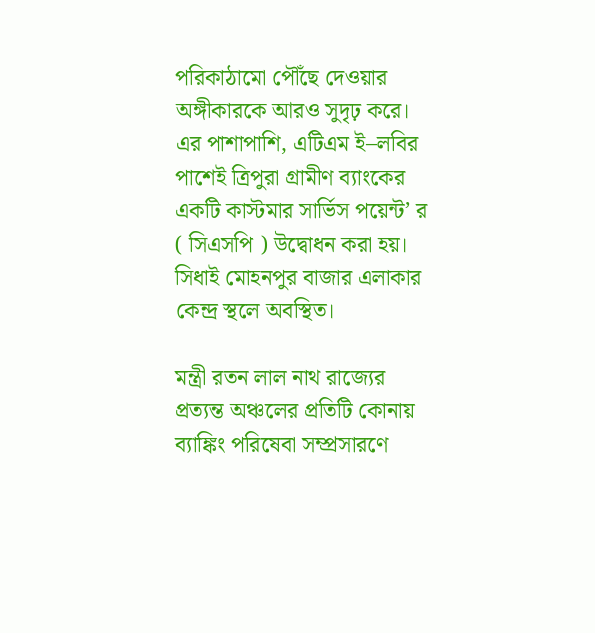পরিকাঠামো পৌঁছে দেওয়ার অঙ্গীকারকে আরও সুদৃঢ় করে। এর পাশাপাশি, এটিএম ই–লবির পাশেই ত্রিপুরা গ্রামীণ ব্যাংকের একটি কাস্টমার সার্ভিস পয়েন্ট’ র ( সিএসপি ) উদ্বোধন করা হয়। সিধাই মোহনপুর বাজার এলাকার কেন্দ্র স্থলে অবস্থিত।

মন্ত্রী রতন লাল নাথ রাজ্যের প্রত্যন্ত অঞ্চলের প্রতিটি কোনায় ব্যাঙ্কিং পরিষেবা সম্প্রসারণে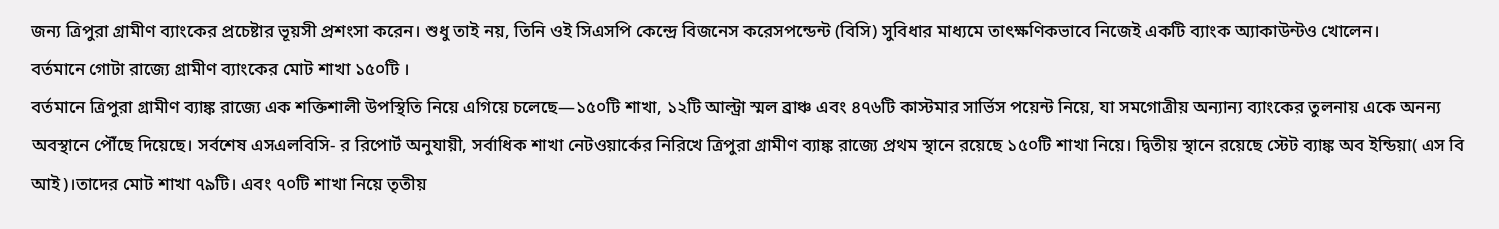জন্য ত্রিপুরা গ্রামীণ ব্যাংকের প্রচেষ্টার ভূয়সী প্রশংসা করেন। শুধু তাই নয়, তিনি ওই সিএসপি কেন্দ্রে বিজনেস করেসপন্ডেন্ট (বিসি) সুবিধার মাধ্যমে তাৎক্ষণিকভাবে নিজেই একটি ব্যাংক অ্যাকাউন্টও খোলেন।
বর্তমানে গোটা রাজ্যে গ্রামীণ ব্যাংকের মোট শাখা ১৫০টি ।
বর্তমানে ত্রিপুরা গ্রামীণ ব্যাঙ্ক রাজ্যে এক শক্তিশালী উপস্থিতি নিয়ে এগিয়ে চলেছে—১৫০টি শাখা, ১২টি আল্ট্রা স্মল ব্রাঞ্চ এবং ৪৭৬টি কাস্টমার সার্ভিস পয়েন্ট নিয়ে, যা সমগোত্রীয় অন্যান্য ব্যাংকের তুলনায় একে অনন্য অবস্থানে পৌঁছে দিয়েছে। সর্বশেষ এসএলবিসি- র রিপোর্ট অনুযায়ী, সর্বাধিক শাখা নেটওয়ার্কের নিরিখে ত্রিপুরা গ্রামীণ ব্যাঙ্ক রাজ্যে প্রথম স্থানে রয়েছে ১৫০টি শাখা নিয়ে। দ্বিতীয় স্থানে রয়েছে স্টেট ব্যাঙ্ক অব ইন্ডিয়া( এস বি আই)।তাদের মোট শাখা ৭৯টি। এবং ৭০টি শাখা নিয়ে তৃতীয়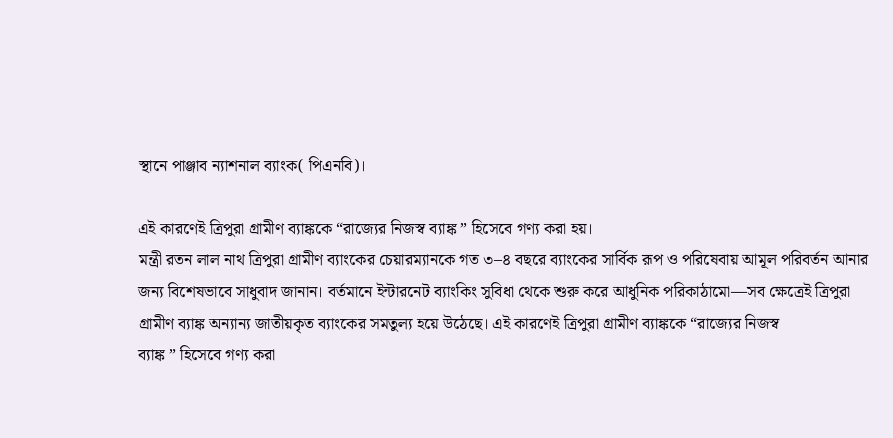স্থানে পাঞ্জাব ন্যাশনাল ব্যাংক( পিএনবি)।

এই কারণেই ত্রিপুরা গ্রামীণ ব্যাঙ্ককে “রাজ্যের নিজস্ব ব্যাঙ্ক ” হিসেবে গণ্য করা হয়।
মন্ত্রী রতন লাল নাথ ত্রিপুরা গ্রামীণ ব্যাংকের চেয়ারম্যানকে গত ৩–৪ বছরে ব্যাংকের সার্বিক রূপ ও পরিষেবায় আমূল পরিবর্তন আনার জন্য বিশেষভাবে সাধুবাদ জানান। বর্তমানে ইন্টারনেট ব্যাংকিং সুবিধা থেকে শুরু করে আধুনিক পরিকাঠামো—সব ক্ষেত্রেই ত্রিপুরা গ্রামীণ ব্যাঙ্ক অন্যান্য জাতীয়কৃত ব্যাংকের সমতুল্য হয়ে উঠেছে। এই কারণেই ত্রিপুরা গ্রামীণ ব্যাঙ্ককে “রাজ্যের নিজস্ব
ব্যাঙ্ক ” হিসেবে গণ্য করা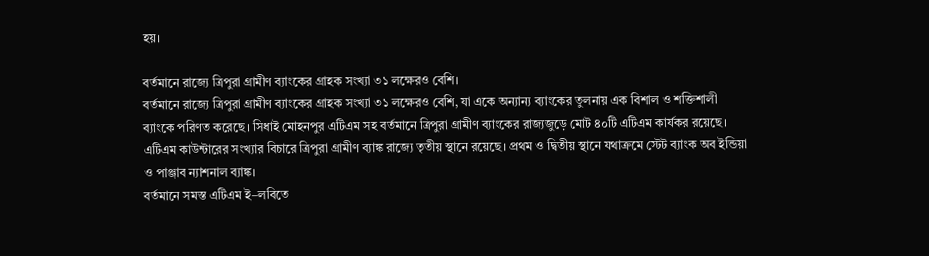হয়।

বর্তমানে রাজ্যে ত্রিপুরা গ্রামীণ ব্যাংকের গ্রাহক সংখ্যা ৩১ লক্ষেরও বেশি।
বর্তমানে রাজ্যে ত্রিপুরা গ্রামীণ ব্যাংকের গ্রাহক সংখ্যা ৩১ লক্ষেরও বেশি, যা একে অন্যান্য ব্যাংকের তুলনায় এক বিশাল ও শক্তিশালী ব্যাংকে পরিণত করেছে। সিধাই মোহনপুর এটিএম সহ বর্তমানে ত্রিপুরা গ্রামীণ ব্যাংকের রাজ্যজুড়ে মোট ৪০টি এটিএম কার্যকর রয়েছে। এটিএম কাউন্টারের সংখ্যার বিচারে ত্রিপুরা গ্রামীণ ব্যাঙ্ক রাজ্যে তৃতীয় স্থানে রয়েছে। প্রথম ও দ্বিতীয় স্থানে যথাক্রমে স্টেট ব্যাংক অব ইন্ডিয়া ও পাঞ্জাব ন্যাশনাল ব্যাঙ্ক।
বর্তমানে সমস্ত এটিএম ই–লবিতে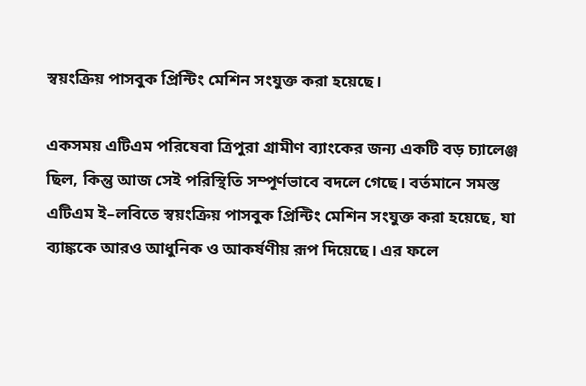স্বয়ংক্রিয় পাসবুক প্রিন্টিং মেশিন সংযুক্ত করা হয়েছে।

একসময় এটিএম পরিষেবা ত্রিপুরা গ্রামীণ ব্যাংকের জন্য একটি বড় চ্যালেঞ্জ ছিল, কিন্তু আজ সেই পরিস্থিতি সম্পূর্ণভাবে বদলে গেছে। বর্তমানে সমস্ত এটিএম ই–লবিতে স্বয়ংক্রিয় পাসবুক প্রিন্টিং মেশিন সংযুক্ত করা হয়েছে, যা ব্যাঙ্ককে আরও আধুনিক ও আকর্ষণীয় রূপ দিয়েছে। এর ফলে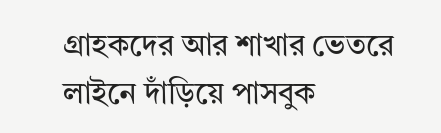গ্রাহকদের আর শাখার ভেতরে লাইনে দাঁড়িয়ে পাসবুক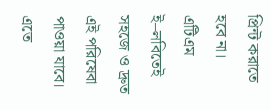প্রিন্ট করাতে হবে না। এটিএম ই–লবিতেই সহজে ও দ্রুত এই পরিষেবা পাওয়া যাবে। এতে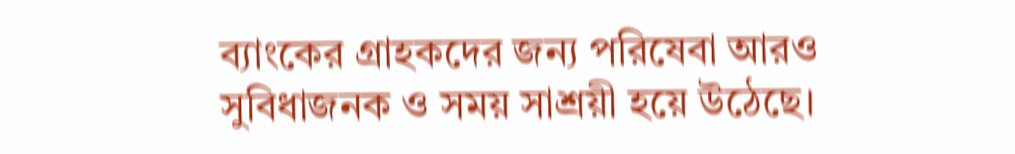ব্যাংকের গ্রাহকদের জন্য পরিষেবা আরও সুবিধাজনক ও সময় সাশ্রয়ী হয়ে উঠেছে।